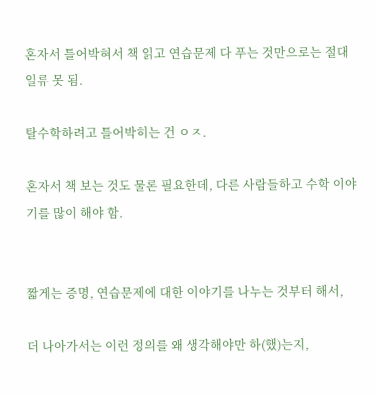혼자서 틀어박혀서 책 읽고 연습문제 다 푸는 것만으로는 절대 일류 못 됨.

탈수학하려고 틀어박히는 건 ㅇㅈ.

혼자서 책 보는 것도 물론 필요한데, 다른 사람들하고 수학 이야기를 많이 해야 함.


짧게는 증명, 연습문제에 대한 이야기를 나누는 것부터 해서,

더 나아가서는 이런 정의를 왜 생각해야만 하(했)는지,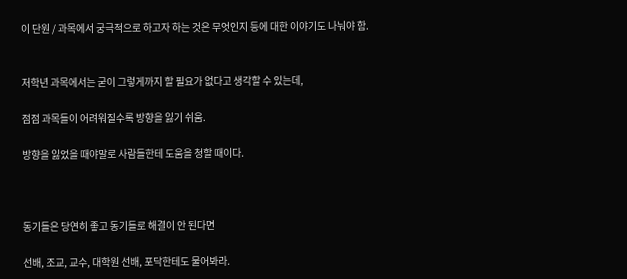이 단원 / 과목에서 궁극적으로 하고자 하는 것은 무엇인지 등에 대한 이야기도 나눠야 함.


저학년 과목에서는 굳이 그렇게까지 할 필요가 없다고 생각할 수 있는데,

점점 과목들이 어려워질수록 방향을 잃기 쉬움.

방향을 잃었을 때야말로 사람들한테 도움을 청할 때이다.



동기들은 당연히 좋고 동기들로 해결이 안 된다면

선배, 조교, 교수, 대학원 선배, 포닥한테도 물어봐라.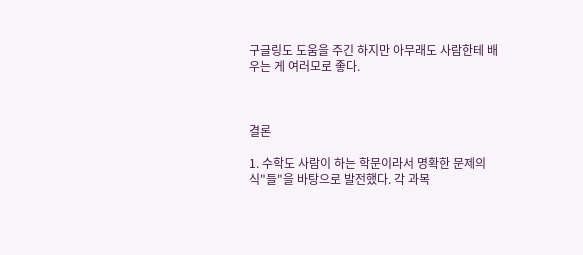구글링도 도움을 주긴 하지만 아무래도 사람한테 배우는 게 여러모로 좋다.



결론

1. 수학도 사람이 하는 학문이라서 명확한 문제의식"들"을 바탕으로 발전했다. 각 과목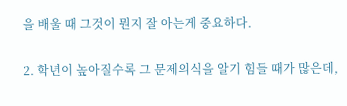을 배울 때 그것이 뭔지 잘 아는게 중요하다.

2. 학년이 높아질수록 그 문제의식을 알기 힘들 때가 많은데,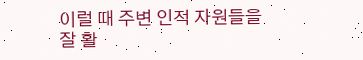이럴 때 주변 인적 자원들을 잘 활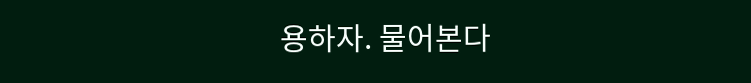용하자. 물어본다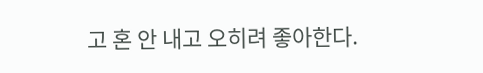고 혼 안 내고 오히려 좋아한다.